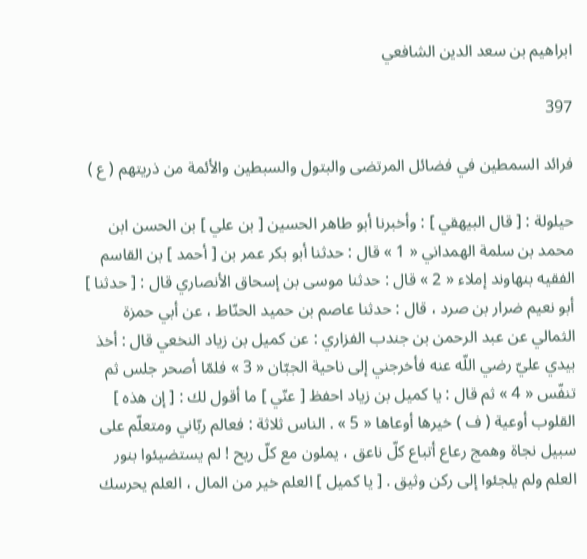ابراهيم بن سعد الدين الشافعي

397

فرائد السمطين في فضائل المرتضى والبتول والسبطين والأئمة من ذريتهم ( ع )

حيلولة : [ قال البيهقي ] : وأخبرنا أبو طاهر الحسين [ بن علي ] بن الحسن ابن محمد بن سلمة الهمداني « 1 » قال : حدثنا أبو بكر عمر بن [ أحمد ] بن القاسم الفقيه بنهاوند إملاء « 2 » قال : حدثنا موسى بن إسحاق الأنصاري قال : [ حدثنا ] أبو نعيم ضرار بن صرد ، قال : حدثنا عاصم بن حميد الحنّاط ، عن أبي حمزة الثمالي عن عبد الرحمن بن جندب الفزاري : عن كميل بن زياد النخعي قال : أخذ بيدي عليّ رضي اللّه عنه فأخرجني إلى ناحية الجبّان « 3 » فلمّا أصحر جلس ثم تنفّس « 4 » ثم قال : يا كميل بن زياد احفظ [ عنّي ] ما أقول لك : [ إن هذه ] القلوب أوعية ( ف ) خيرها أوعاها « 5 » . الناس ثلاثة : فعالم ربّاني ومتعلّم على سبيل نجاة وهمج رعاع أتباع كلّ ناعق ، يملون مع كلّ ريح ! لم يستضيئوا بنور العلم ولم يلجئوا إلى ركن وثيق . [ يا كميل ] العلم خير من المال ، العلم يحرسك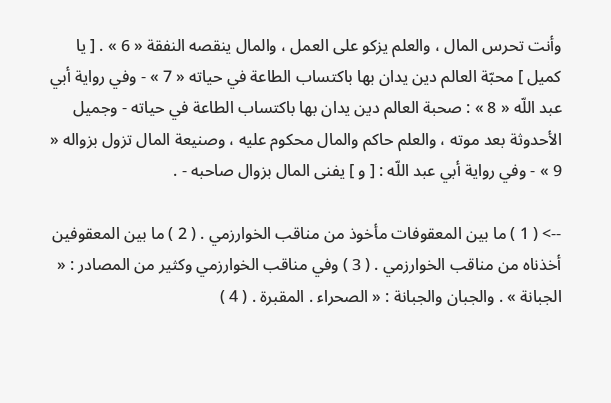وأنت تحرس المال ، والعلم يزكو على العمل ، والمال ينقصه النفقة « 6 » . [ يا كميل ] محبّة العالم دين يدان بها باكتساب الطاعة في حياته « 7 » - وفي رواية أبي عبد اللّه « 8 » : صحبة العالم دين يدان بها باكتساب الطاعة في حياته - وجميل الأحدوثة بعد موته ، والعلم حاكم والمال محكوم عليه ، وصنيعة المال تزول بزواله « 9 » - وفي رواية أبي عبد اللّه : [ و ] يفنى المال بزوال صاحبه - .

--> ( 1 ) ما بين المعقوفات مأخوذ من مناقب الخوارزمي . ( 2 ) ما بين المعقوفين أخذناه من مناقب الخوارزمي . ( 3 ) وفي مناقب الخوارزمي وكثير من المصادر : « الجبانة » . والجبان والجبانة : « الصحراء . المقبرة . ( 4 )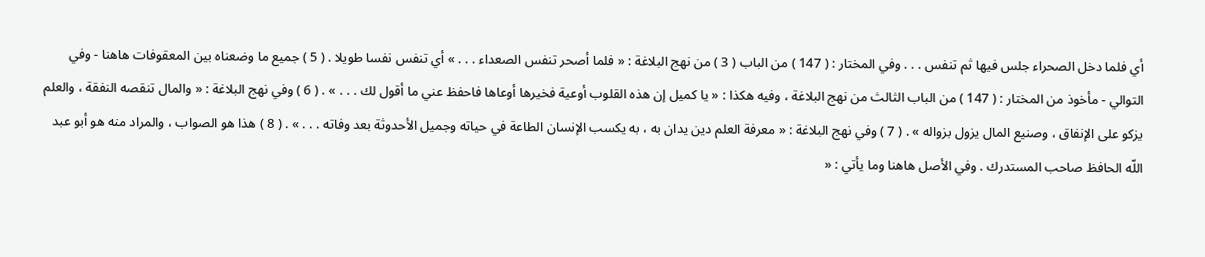أي فلما دخل الصحراء جلس فيها ثم تنفس . . . وفي المختار : ( 147 ) من الباب ( 3 ) من نهج البلاغة : « فلما أصحر تنفس الصعداء . . . » أي تنفس نفسا طويلا . ( 5 ) جميع ما وضعناه بين المعقوفات هاهنا - وفي التوالي - مأخوذ من المختار : ( 147 ) من الباب الثالث من نهج البلاغة ، وفيه هكذا : « يا كميل إن هذه القلوب أوعية فخيرها أوعاها فاحفظ عني ما أقول لك . . . » . ( 6 ) وفي نهج البلاغة : « والمال تنقصه النفقة ، والعلم يزكو على الإنفاق ، وصنيع المال يزول بزواله » . ( 7 ) وفي نهج البلاغة : « معرفة العلم دين يدان به ، به يكسب الإنسان الطاعة في حياته وجميل الأحدوثة بعد وفاته . . . » . ( 8 ) هذا هو الصواب ، والمراد منه هو أبو عبد اللّه الحافظ صاحب المستدرك . وفي الأصل هاهنا وما يأتي : «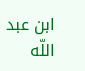ابن عبد اللّه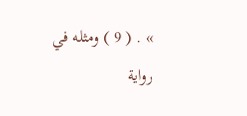» . ( 9 ) ومثله في رواية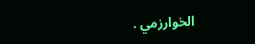الخوارزمي .